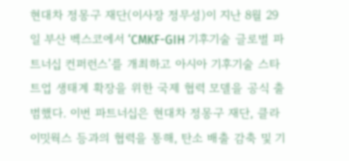현대차 정몽구 재단(이사장 정무성)이 지난 8월 29일 부산 벡스코에서 ‘CMKF-GIH 기후기술 글로벌 파트너십 컨퍼런스’를 개최하고 아시아 기후기술 스타트업 생태계 확장을 위한 국제 협력 모델을 공식 출범했다. 이번 파트너십은 현대차 정몽구 재단, 클라이밋웍스 등과의 협력을 통해, 탄소 배출 감축 및 기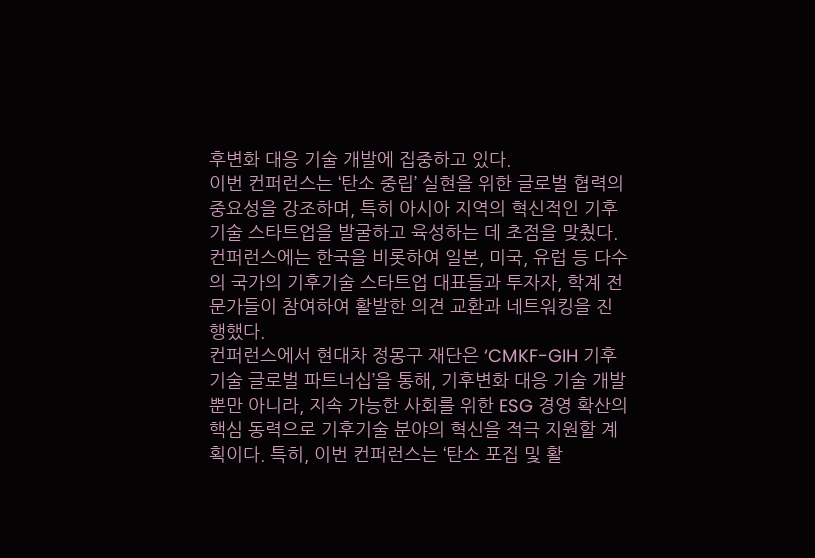후변화 대응 기술 개발에 집중하고 있다.
이번 컨퍼런스는 ‘탄소 중립’ 실현을 위한 글로벌 협력의 중요성을 강조하며, 특히 아시아 지역의 혁신적인 기후기술 스타트업을 발굴하고 육성하는 데 초점을 맞췄다. 컨퍼런스에는 한국을 비롯하여 일본, 미국, 유럽 등 다수의 국가의 기후기술 스타트업 대표들과 투자자, 학계 전문가들이 참여하여 활발한 의견 교환과 네트워킹을 진행했다.
컨퍼런스에서 현대차 정몽구 재단은 ‘CMKF-GIH 기후기술 글로벌 파트너십’을 통해, 기후변화 대응 기술 개발뿐만 아니라, 지속 가능한 사회를 위한 ESG 경영 확산의 핵심 동력으로 기후기술 분야의 혁신을 적극 지원할 계획이다. 특히, 이번 컨퍼런스는 ‘탄소 포집 및 활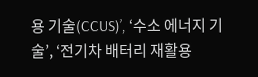용 기술(CCUS)’, ‘수소 에너지 기술’, ‘전기차 배터리 재활용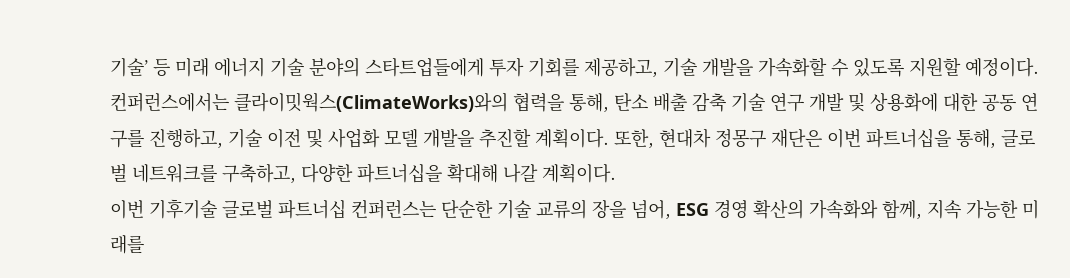기술’ 등 미래 에너지 기술 분야의 스타트업들에게 투자 기회를 제공하고, 기술 개발을 가속화할 수 있도록 지원할 예정이다.
컨퍼런스에서는 클라이밋웍스(ClimateWorks)와의 협력을 통해, 탄소 배출 감축 기술 연구 개발 및 상용화에 대한 공동 연구를 진행하고, 기술 이전 및 사업화 모델 개발을 추진할 계획이다. 또한, 현대차 정몽구 재단은 이번 파트너십을 통해, 글로벌 네트워크를 구축하고, 다양한 파트너십을 확대해 나갈 계획이다.
이번 기후기술 글로벌 파트너십 컨퍼런스는 단순한 기술 교류의 장을 넘어, ESG 경영 확산의 가속화와 함께, 지속 가능한 미래를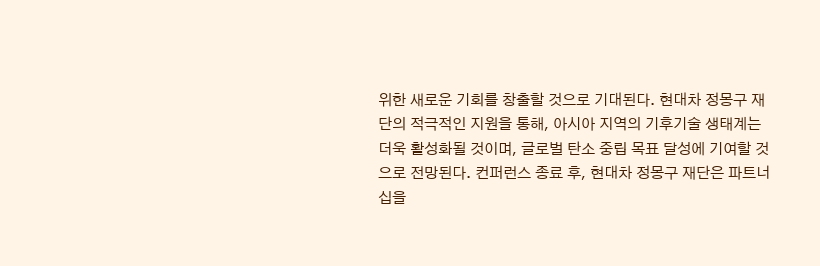위한 새로운 기회를 창출할 것으로 기대된다. 현대차 정몽구 재단의 적극적인 지원을 통해, 아시아 지역의 기후기술 생태계는 더욱 활성화될 것이며, 글로벌 탄소 중립 목표 달성에 기여할 것으로 전망된다. 컨퍼런스 종료 후, 현대차 정몽구 재단은 파트너십을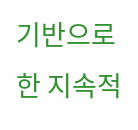기반으로 한 지속적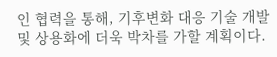인 협력을 통해, 기후변화 대응 기술 개발 및 상용화에 더욱 박차를 가할 계획이다.